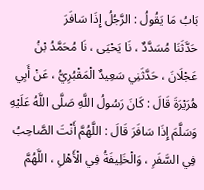بَابُ مَا يَقُولُ : الرَّجُلُ إِذَا سَافَرَ
حَدَّثَنَا مُسَدَّدٌ ، نَا يَحْيَى ، نَا مُحَمَّدُ بْنُ عَجْلَانَ ، حَدَّثَنِي سَعِيدٌ الْمَقْبُرِيُّ ، عَنْ أَبِي هُرَيْرَةَ قَالَ : كَانَ رَسُولُ اللَّهِ صَلَّى اللَّهُ عَلَيْهِ وَسَلَّمَ إِذَا سَافَرَ قَالَ : اللَّهُمَّ أَنْتَ الصَّاحِبُ فِي السَّفَرِ ، وَالْخَلِيفَةُ فِي الْأَهْلِ ، اللَّهُمَّ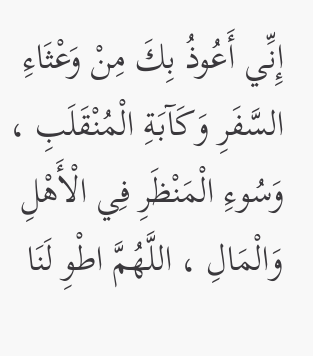إِنِّي أَعُوذُ بِكَ مِنْ وَعْثَاءِ السَّفَرِ وَكَآبَةِ الْمُنْقَلَبِ ، وَسُوءِ الْمَنْظَرِ فِي الْأَهْلِ وَالْمَالِ ، اللَّهُمَّ اطْوِ لَنَا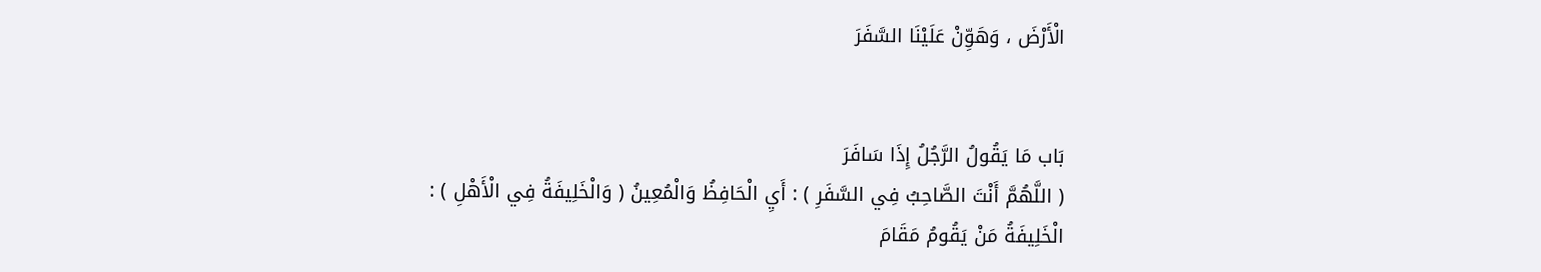الْأَرْضَ ، وَهَوِّنْ عَلَيْنَا السَّفَرَ


بَاب مَا يَقُولُ الرَّجُلُ إِذَا سَافَرَ
( اللَّهُمَّ أَنْتَ الصَّاحِبُ فِي السَّفَرِ ) : أَيِ الْحَافِظُ وَالْمُعِينُ ( وَالْخَلِيفَةُ فِي الْأَهْلِ ) : الْخَلِيفَةُ مَنْ يَقُومُ مَقَامَ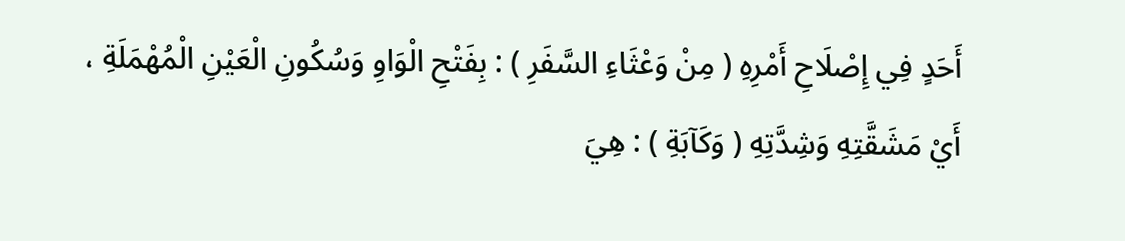أَحَدٍ فِي إِصْلَاحِ أَمْرِهِ ( مِنْ وَعْثَاءِ السَّفَرِ ) : بِفَتْحِ الْوَاوِ وَسُكُونِ الْعَيْنِ الْمُهْمَلَةِ ، أَيْ مَشَقَّتِهِ وَشِدَّتِهِ ( وَكَآبَةِ ) : هِيَ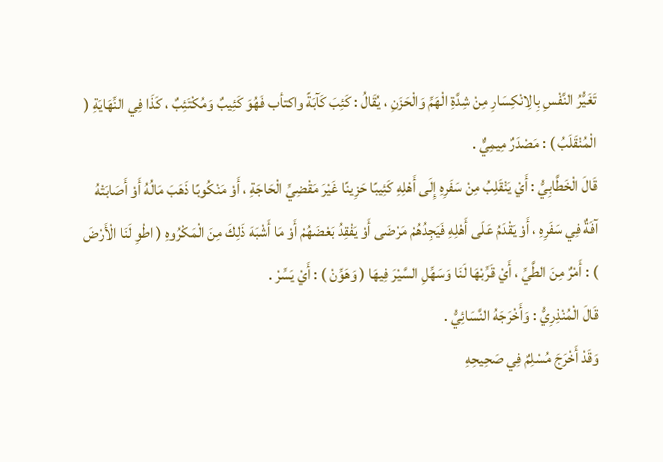تَغَيُّرُ النَّفْسِ بِالِانْكِسَارِ مِنْ شِدَّةِ الْهَمِّ وَالْحَزَنِ ، يُقَالُ : كَئِبَ كَآبَةً واكتأب فَهُوَ كَئِيبٌ وَمُكْتَئِبٌ ، كَذَا فِي النِّهَايَةِ ( الْمُنْقَلَبُ ) : مَصْدَرٌ مِيمِيٌّ .
قَالَ الْخَطَّابِيُّ : أَيْ يَنْقَلِبُ مِنْ سَفَرِهِ إِلَى أَهْلِهِ كَئِيبًا حَزِينًا غَيْرَ مَقْضِيِّ الْحَاجَةِ ، أَوْ مَنْكُوبًا ذَهَبَ مَالُهُ أَوْ أَصَابَتْهُ آفَةٌ فِي سَفَرِهِ ، أَوْ يَقْدَمُ عَلَى أَهْلِهِ فَيَجِدُهُمْ مَرْضَى أَوْ يَفْقِدُ بَعْضَهُمْ أَوْ مَا أَشْبَهَ ذَلِكَ مِنَ الْمَكْرُوهِ ( اطْوِ لَنَا الْأَرْضَ ) : أَمْرٌ مِنَ الطَّيِّ ، أَيْ قَرِّبْهَا لَنَا وَسَهِّلِ السَّيْرَ فِيهَا ( وَهَوِّنْ ) : أَيْ يَسِّرْ .
قَالَ الْمُنْذِرِيُّ : وَأَخْرَجَهُ النَّسَائِيُّ .
وَقَدْ أَخْرَجَ مُسْلِمٌ فِي صَحِيحِهِ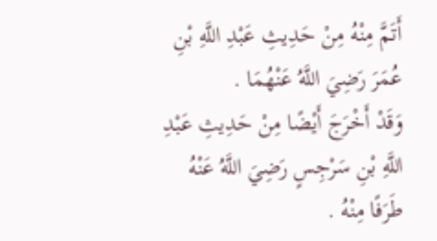أَتَمَّ مِنْهُ مِنْ حَدِيثِ عَبْدِ اللَّهِ بْنِ عُمَرَ رَضِيَ اللَّهُ عَنْهُمَا .
وَقَدْ أَخْرَجَ أَيْضًا مِنْ حَدِيثِ عَبْدِ اللَّهِ بْنِ سَرْجِسٍ رَضِيَ اللَّهُ عَنْهُ طَرَفًا مِنْهُ .